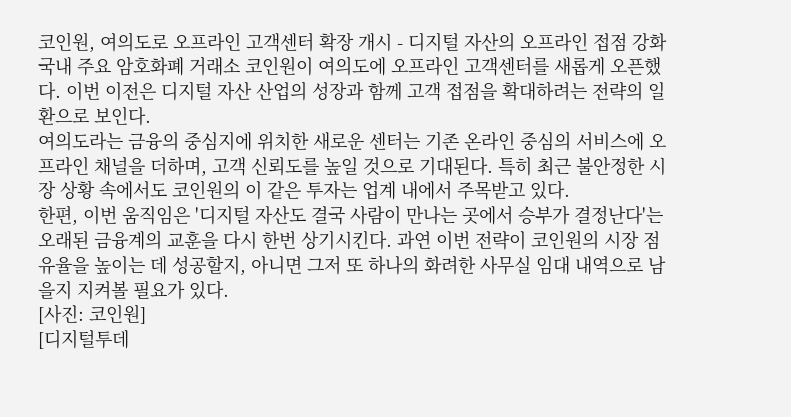코인원, 여의도로 오프라인 고객센터 확장 개시 - 디지털 자산의 오프라인 접점 강화
국내 주요 암호화폐 거래소 코인원이 여의도에 오프라인 고객센터를 새롭게 오픈했다. 이번 이전은 디지털 자산 산업의 성장과 함께 고객 접점을 확대하려는 전략의 일환으로 보인다.
여의도라는 금융의 중심지에 위치한 새로운 센터는 기존 온라인 중심의 서비스에 오프라인 채널을 더하며, 고객 신뢰도를 높일 것으로 기대된다. 특히 최근 불안정한 시장 상황 속에서도 코인원의 이 같은 투자는 업계 내에서 주목받고 있다.
한편, 이번 움직임은 '디지털 자산도 결국 사람이 만나는 곳에서 승부가 결정난다'는 오래된 금융계의 교훈을 다시 한번 상기시킨다. 과연 이번 전략이 코인원의 시장 점유율을 높이는 데 성공할지, 아니면 그저 또 하나의 화려한 사무실 임대 내역으로 남을지 지켜볼 필요가 있다.
[사진: 코인원]
[디지털투데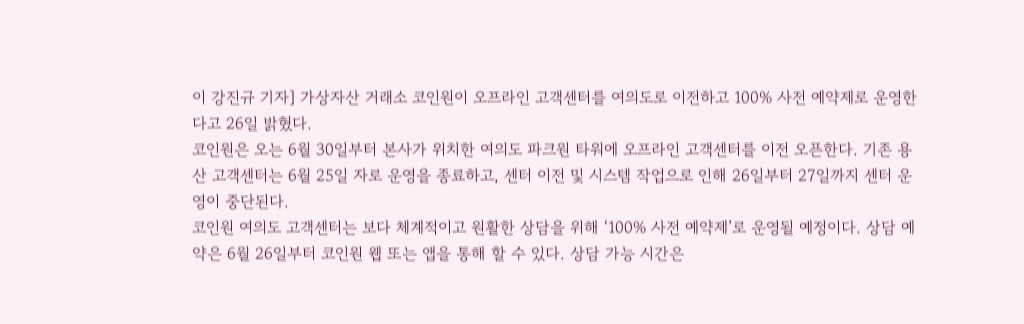이 강진규 기자] 가상자산 거래소 코인원이 오프라인 고객센터를 여의도로 이전하고 100% 사전 예약제로 운영한다고 26일 밝혔다.
코인원은 오는 6월 30일부터 본사가 위치한 여의도 파크원 타워에 오프라인 고객센터를 이전 오픈한다. 기존 용산 고객센터는 6월 25일 자로 운영을 종료하고, 센터 이전 및 시스템 작업으로 인해 26일부터 27일까지 센터 운영이 중단된다.
코인원 여의도 고객센터는 보다 체계적이고 원활한 상담을 위해 ‘100% 사전 예약제’로 운영될 예정이다. 상담 예약은 6월 26일부터 코인원 웹 또는 앱을 통해 할 수 있다. 상담 가능 시간은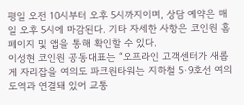평일 오전 10시부터 오후 5시까지이며, 상담 예약은 매일 오후 5시에 마감된다. 기타 자세한 사항은 코인원 홈페이지 및 앱을 통해 확인할 수 있다.
이성현 코인원 공동대표는 “오프라인 고객센터가 새롭게 자리잡을 여의도 파크원타워는 지하철 5·9호선 여의도역과 연결돼 있어 교통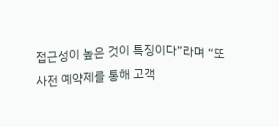접근성이 높은 것이 특징이다”라며 “또 사전 예약제를 통해 고객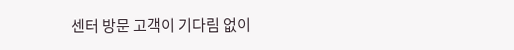센터 방문 고객이 기다림 없이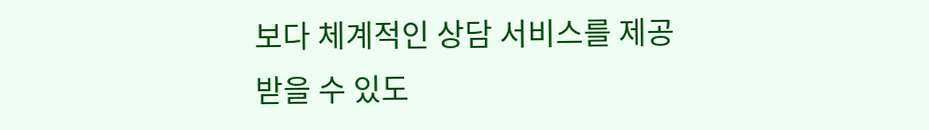보다 체계적인 상담 서비스를 제공받을 수 있도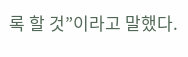록 할 것”이라고 말했다.